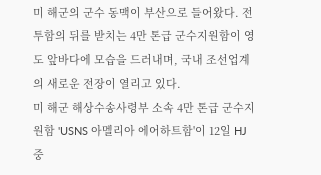미 해군의 군수 동맥이 부산으로 들어왔다. 전투함의 뒤를 받치는 4만 톤급 군수지원함이 영도 앞바다에 모습을 드러내며, 국내 조선업계의 새로운 전장이 열리고 있다.
미 해군 해상수송사령부 소속 4만 톤급 군수지원함 'USNS 아멜리아 에어하트함'이 12일 HJ중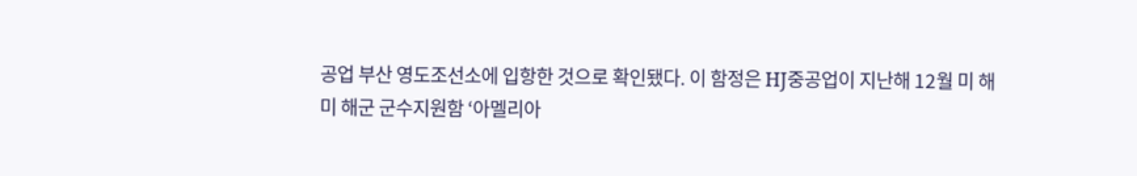공업 부산 영도조선소에 입항한 것으로 확인됐다. 이 함정은 HJ중공업이 지난해 12월 미 해
미 해군 군수지원함 ‘아멜리아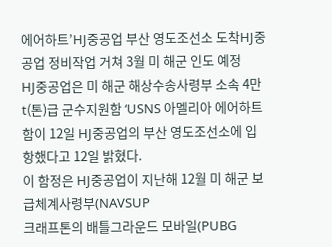에어하트’HJ중공업 부산 영도조선소 도착HJ중공업 정비작업 거쳐 3월 미 해군 인도 예정
HJ중공업은 미 해군 해상수송사령부 소속 4만t(톤)급 군수지원함 ‘USNS 아멜리아 에어하트함이 12일 HJ중공업의 부산 영도조선소에 입항했다고 12일 밝혔다.
이 함정은 HJ중공업이 지난해 12월 미 해군 보급체계사령부(NAVSUP
크래프톤의 배틀그라운드 모바일(PUBG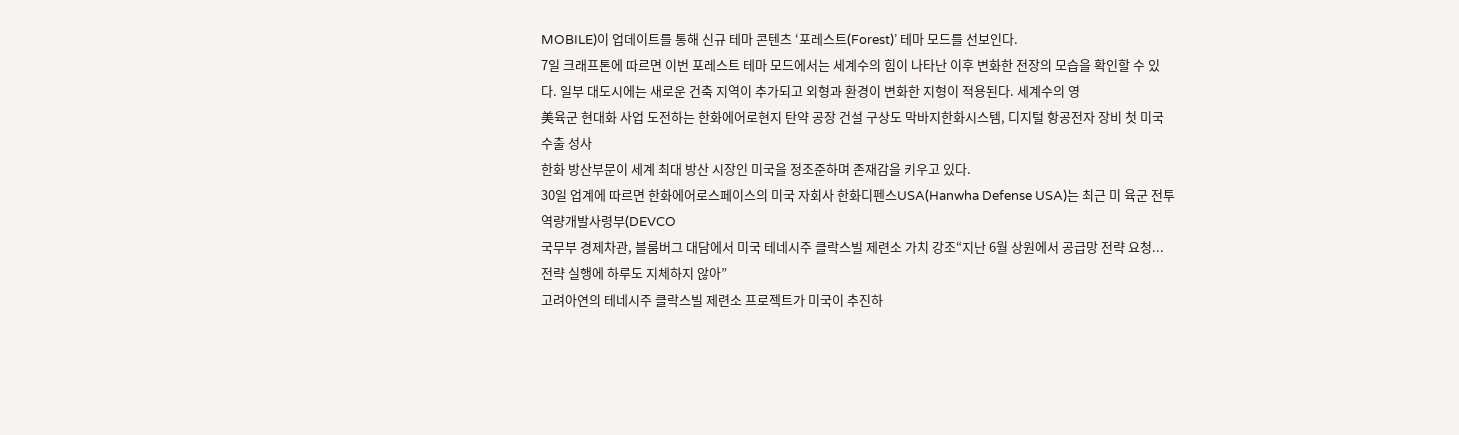MOBILE)이 업데이트를 통해 신규 테마 콘텐츠 ‘포레스트(Forest)’ 테마 모드를 선보인다.
7일 크래프톤에 따르면 이번 포레스트 테마 모드에서는 세계수의 힘이 나타난 이후 변화한 전장의 모습을 확인할 수 있다. 일부 대도시에는 새로운 건축 지역이 추가되고 외형과 환경이 변화한 지형이 적용된다. 세계수의 영
美육군 현대화 사업 도전하는 한화에어로현지 탄약 공장 건설 구상도 막바지한화시스템, 디지털 항공전자 장비 첫 미국 수출 성사
한화 방산부문이 세계 최대 방산 시장인 미국을 정조준하며 존재감을 키우고 있다.
30일 업계에 따르면 한화에어로스페이스의 미국 자회사 한화디펜스USA(Hanwha Defense USA)는 최근 미 육군 전투역량개발사령부(DEVCO
국무부 경제차관, 블룸버그 대담에서 미국 테네시주 클락스빌 제련소 가치 강조“지난 6월 상원에서 공급망 전략 요청...전략 실행에 하루도 지체하지 않아”
고려아연의 테네시주 클락스빌 제련소 프로젝트가 미국이 추진하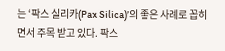는 ‘팍스 실리카(Pax Silica)’의 좋은 사례로 꼽히면서 주목 받고 있다. 팍스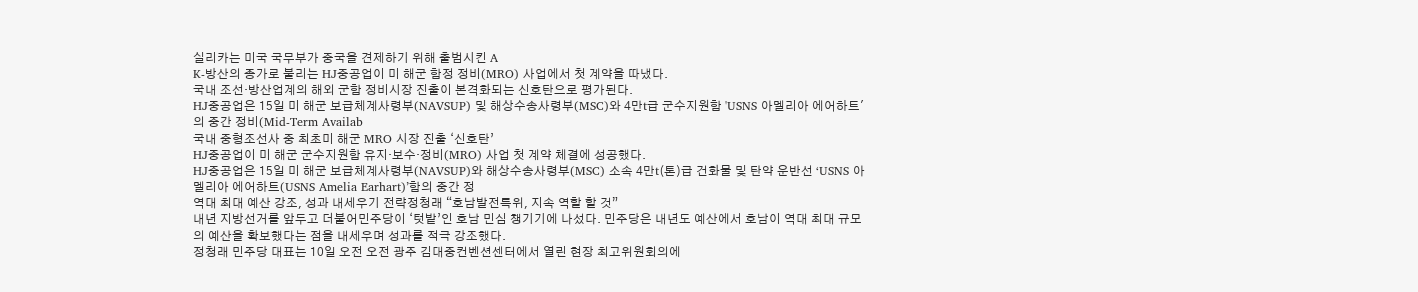실리카는 미국 국무부가 중국을 견제하기 위해 출범시킨 A
K-방산의 종가로 불리는 HJ중공업이 미 해군 함정 정비(MRO) 사업에서 첫 계약을 따냈다.
국내 조선·방산업계의 해외 군함 정비시장 진출이 본격화되는 신호탄으로 평가된다.
HJ중공업은 15일 미 해군 보급체계사령부(NAVSUP) 및 해상수송사령부(MSC)와 4만t급 군수지원함 'USNS 아멜리아 에어하트'의 중간 정비(Mid-Term Availab
국내 중형조선사 중 최초미 해군 MRO 시장 진출 ‘신호탄’
HJ중공업이 미 해군 군수지원함 유지·보수·정비(MRO) 사업 첫 계약 체결에 성공했다.
HJ중공업은 15일 미 해군 보급체계사령부(NAVSUP)와 해상수송사령부(MSC) 소속 4만t(톤)급 건화물 및 탄약 운반선 ‘USNS 아멜리아 에어하트(USNS Amelia Earhart)’함의 중간 정
역대 최대 예산 강조, 성과 내세우기 전략정청래 “호남발전특위, 지속 역할 할 것”
내년 지방선거를 앞두고 더불어민주당이 ‘텃밭’인 호남 민심 챙기기에 나섰다. 민주당은 내년도 예산에서 호남이 역대 최대 규모의 예산을 확보했다는 점을 내세우며 성과를 적극 강조했다.
정청래 민주당 대표는 10일 오전 오전 광주 김대중컨벤션센터에서 열린 현장 최고위원회의에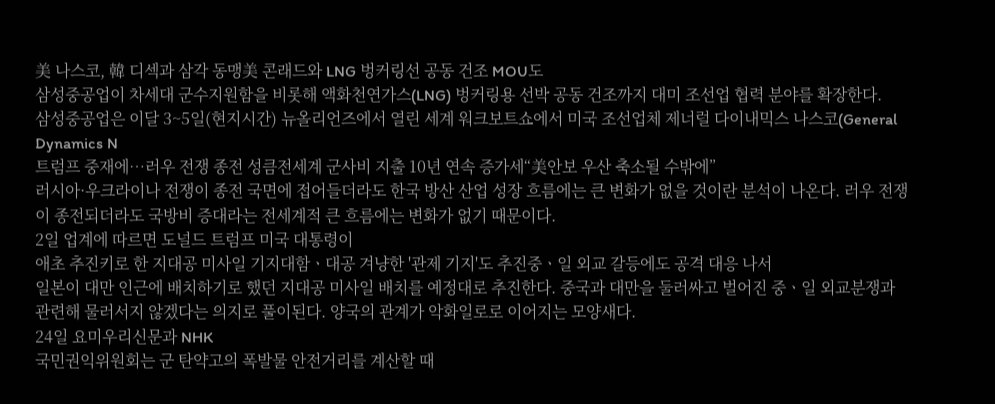美 나스코, 韓 디섹과 삼각 동맹美 콘래드와 LNG 벙커링선 공동 건조 MOU도
삼성중공업이 차세대 군수지원함을 비롯해 액화천연가스(LNG) 벙커링용 선박 공동 건조까지 대미 조선업 협력 분야를 확장한다.
삼성중공업은 이달 3~5일(현지시간) 뉴올리언즈에서 열린 세계 워크보트쇼에서 미국 조선업체 제너럴 다이내믹스 나스코(General Dynamics N
트럼프 중재에…러우 전쟁 종전 성큼전세계 군사비 지출 10년 연속 증가세“美안보 우산 축소될 수밖에”
러시아·우크라이나 전쟁이 종전 국면에 접어들더라도 한국 방산 산업 성장 흐름에는 큰 변화가 없을 것이란 분석이 나온다. 러우 전쟁이 종전되더라도 국방비 증대라는 전세계적 큰 흐름에는 변화가 없기 때문이다.
2일 업계에 따르면 도널드 트럼프 미국 대통령이
애초 추진키로 한 지대공 미사일 기지대함ㆍ대공 겨냥한 '관제 기지'도 추진중ㆍ일 외교 갈등에도 공격 대응 나서
일본이 대만 인근에 배치하기로 했던 지대공 미사일 배치를 예정대로 추진한다. 중국과 대만을 둘러싸고 벌어진 중ㆍ일 외교분쟁과 관련해 물러서지 않겠다는 의지로 풀이된다. 양국의 관계가 악화일로로 이어지는 모양새다.
24일 요미우리신문과 NHK
국민권익위원회는 군 탄약고의 폭발물 안전거리를 계산할 때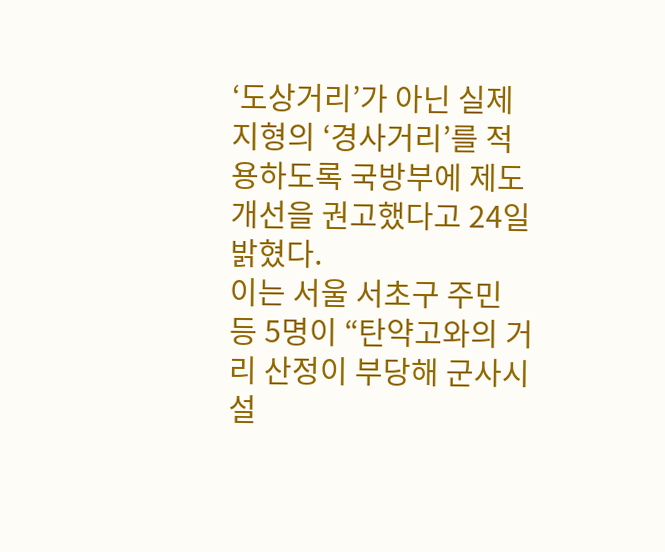‘도상거리’가 아닌 실제 지형의 ‘경사거리’를 적용하도록 국방부에 제도 개선을 권고했다고 24일 밝혔다.
이는 서울 서초구 주민 등 5명이 “탄약고와의 거리 산정이 부당해 군사시설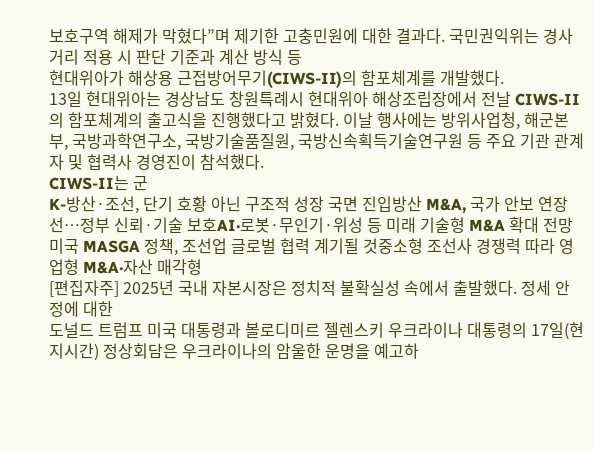보호구역 해제가 막혔다”며 제기한 고충민원에 대한 결과다. 국민권익위는 경사거리 적용 시 판단 기준과 계산 방식 등
현대위아가 해상용 근접방어무기(CIWS-II)의 함포체계를 개발했다.
13일 현대위아는 경상남도 창원특례시 현대위아 해상조립장에서 전날 CIWS-II의 함포체계의 출고식을 진행했다고 밝혔다. 이날 행사에는 방위사업청, 해군본부, 국방과학연구소, 국방기술품질원, 국방신속획득기술연구원 등 주요 기관 관계자 및 협력사 경영진이 참석했다.
CIWS-II는 군
K-방산·조선, 단기 호황 아닌 구조적 성장 국면 진입방산 M&A, 국가 안보 연장선…정부 신뢰·기술 보호AI·로봇·무인기·위성 등 미래 기술형 M&A 확대 전망미국 MASGA 정책, 조선업 글로벌 협력 계기될 것중소형 조선사 경쟁력 따라 영업형 M&A·자산 매각형
[편집자주] 2025년 국내 자본시장은 정치적 불확실성 속에서 출발했다. 정세 안정에 대한
도널드 트럼프 미국 대통령과 볼로디미르 젤렌스키 우크라이나 대통령의 17일(현지시간) 정상회담은 우크라이나의 암울한 운명을 예고하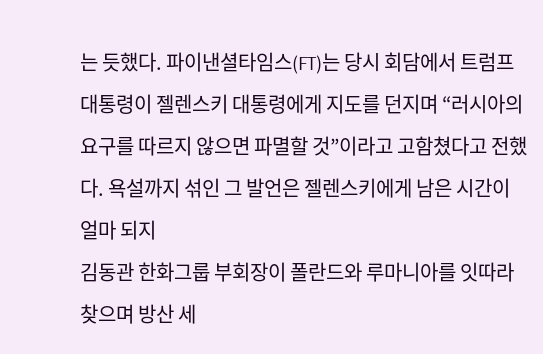는 듯했다. 파이낸셜타임스(FT)는 당시 회담에서 트럼프 대통령이 젤렌스키 대통령에게 지도를 던지며 “러시아의 요구를 따르지 않으면 파멸할 것”이라고 고함쳤다고 전했다. 욕설까지 섞인 그 발언은 젤렌스키에게 남은 시간이 얼마 되지
김동관 한화그룹 부회장이 폴란드와 루마니아를 잇따라 찾으며 방산 세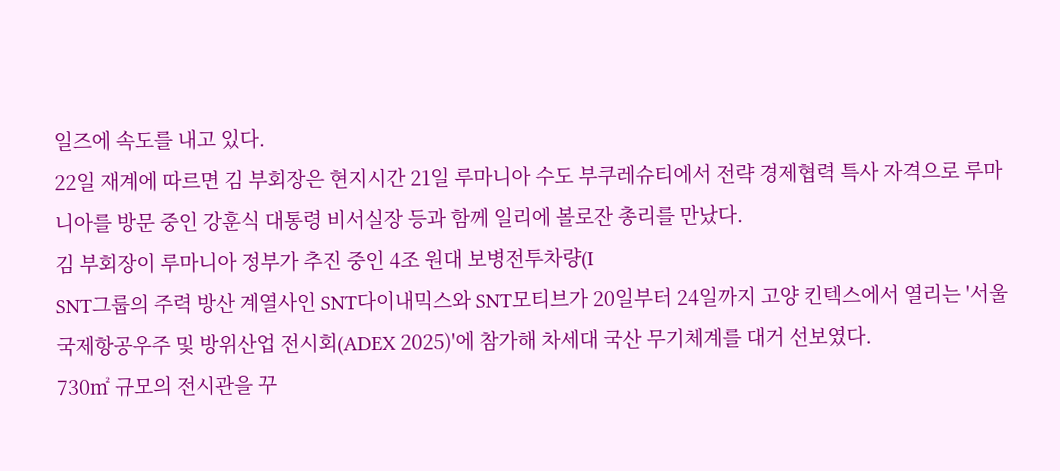일즈에 속도를 내고 있다.
22일 재계에 따르면 김 부회장은 현지시간 21일 루마니아 수도 부쿠레슈티에서 전략 경제협력 특사 자격으로 루마니아를 방문 중인 강훈식 대통령 비서실장 등과 함께 일리에 볼로잔 총리를 만났다.
김 부회장이 루마니아 정부가 추진 중인 4조 원대 보병전투차량(I
SNT그룹의 주력 방산 계열사인 SNT다이내믹스와 SNT모티브가 20일부터 24일까지 고양 킨텍스에서 열리는 '서울국제항공우주 및 방위산업 전시회(ADEX 2025)'에 참가해 차세대 국산 무기체계를 대거 선보였다.
730㎡ 규모의 전시관을 꾸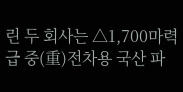린 두 회사는 △1,700마력급 중(重)전차용 국산 파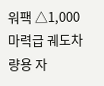워팩 △1,000마력급 궤도차량용 자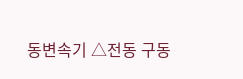동변속기 △전동 구동